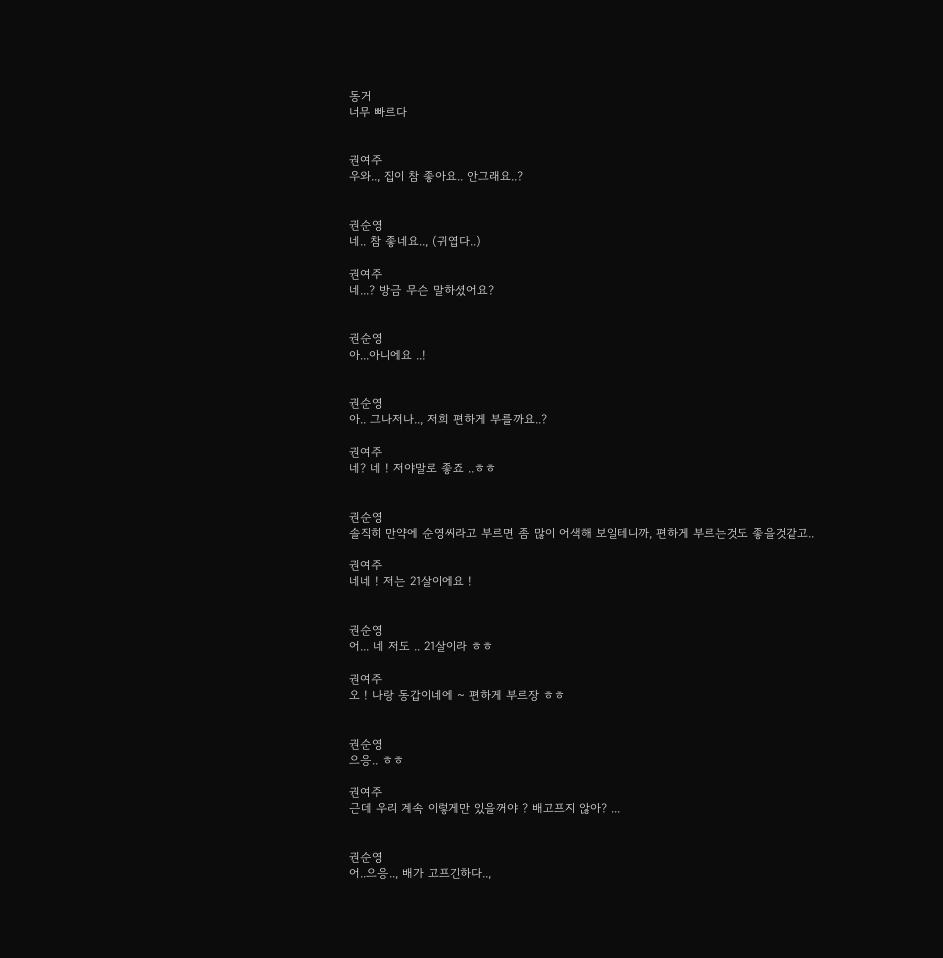동거
너무 빠르다


권여주
우와.., 집이 참 좋아요.. 안그래요..?


권순영
네.. 참 좋네요.., (귀엽다..)

권여주
네...? 방금 무슨 말하셨어요?


권순영
아...아니에요 ..!


권순영
아.. 그나저나.., 저희 편하게 부를까요..?

권여주
네? 네 ! 저야말로 좋죠 ..ㅎㅎ


권순영
솔직히 만약에 순영씨라고 부르면 좀 많이 어색해 보일테니까, 편하게 부르는것도 좋을것같고..

권여주
네네 ! 저는 21살이에요 !


권순영
어... 네 저도 .. 21살이라 ㅎㅎ

권여주
오 ! 나랑 동갑이네에 ~ 편하게 부르장 ㅎㅎ


권순영
으응.. ㅎㅎ

권여주
근데 우리 계속 이렇게만 있을꺼야 ? 배고프지 않아? ...


권순영
어..으응.., 배가 고프긴하다..,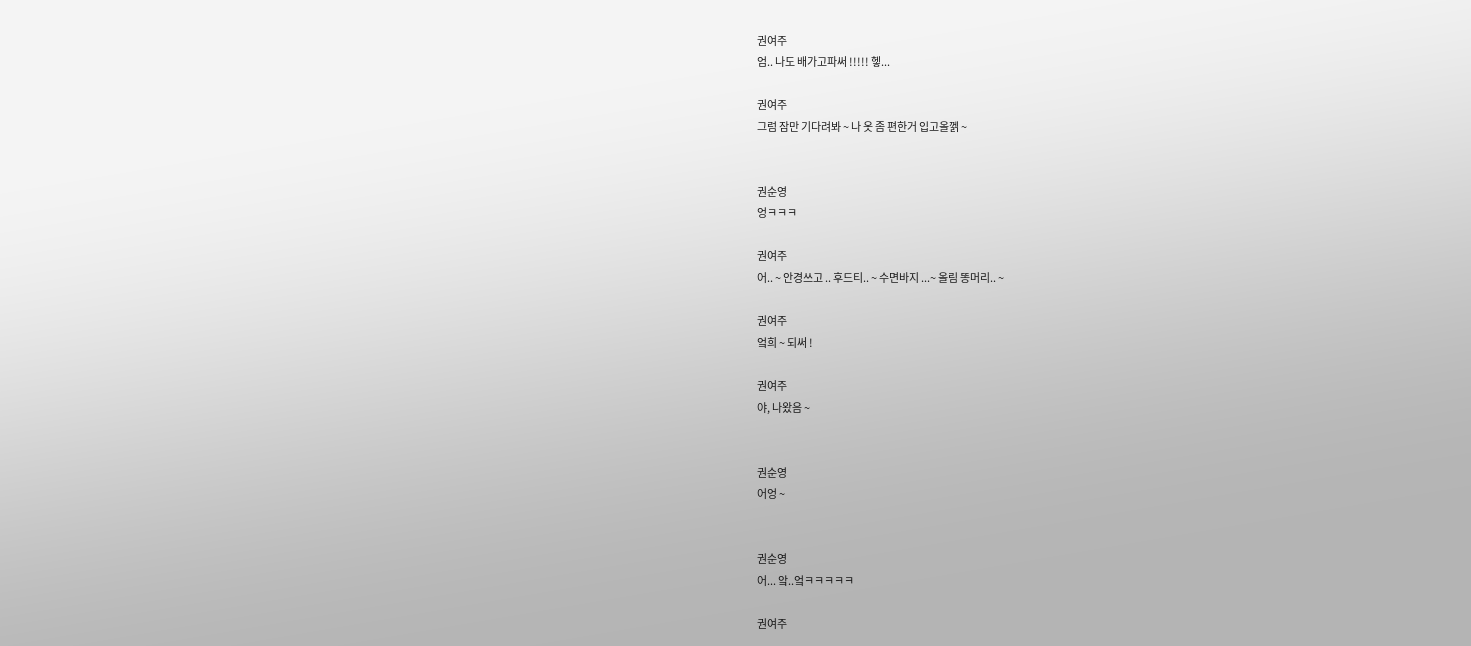권여주
엄.. 나도 배가고파써 !!!!! 헿...

권여주
그럼 잠만 기다려봐 ~ 나 옷 좀 편한거 입고올껡 ~


권순영
엉ㅋㅋㅋ

권여주
어.. ~ 안경쓰고 .. 후드티.. ~ 수면바지 ...~ 올림 똥머리.. ~

권여주
엌희 ~ 되써 !

권여주
야, 나왔음 ~


권순영
어엉 ~


권순영
어... 앜..엌ㅋㅋㅋㅋㅋ

권여주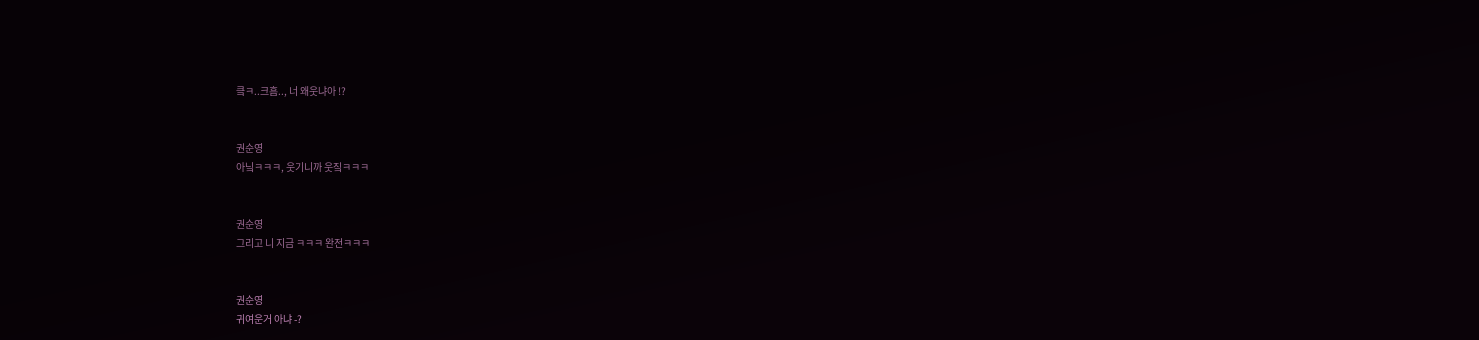킄ㅋ..크흠.., 너 왜웃냐아 !?


권순영
아닠ㅋㅋㅋ, 웃기니까 웃짘ㅋㅋㅋ


권순영
그리고 니 지금 ㅋㅋㅋ 완전ㅋㅋㅋ


권순영
귀여운거 아냐 -?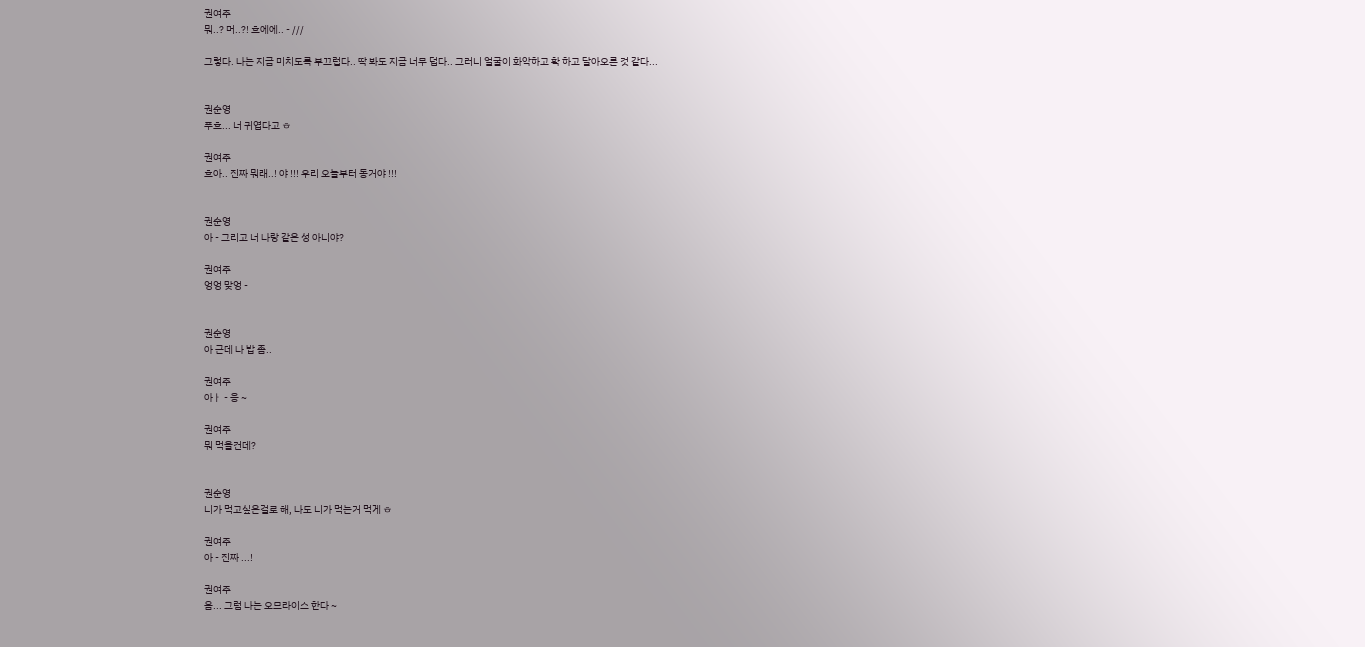권여주
뭐..? 머..?! 흐에에.. - ///

그렇다. 나는 지금 미치도록 부끄럽다.. 딱 봐도 지금 너무 덥다.. 그러니 얼굴이 화악하고 확 하고 달아오른 것 같다...


권순영
푸흐... 너 귀엽다고 ㅎ

권여주
흐아.. 진짜 뭐래..! 야 !!! 우리 오늘부터 동거야 !!!


권순영
아 - 그리고 너 나랑 같은 성 아니야?

권여주
엉엉 맞엉 -


권순영
아 근데 나 밥 좀..

권여주
아ㅏ - 응 ~

권여주
뭐 먹을건데?


권순영
니가 먹고싶은걸로 해, 나도 니가 먹는거 먹게 ㅎ

권여주
아 - 진짜 ...!

권여주
음... 그럼 나는 오므라이스 한다 ~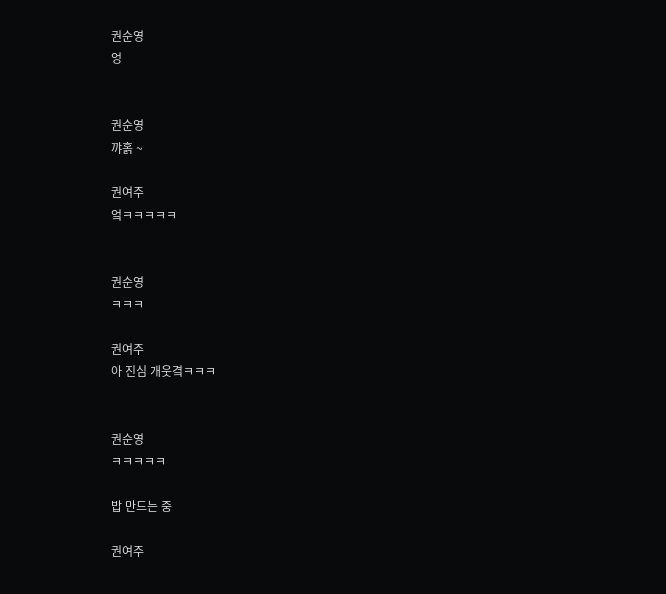권순영
엉


권순영
꺄홁 ~

권여주
엌ㅋㅋㅋㅋㅋ


권순영
ㅋㅋㅋ

권여주
아 진심 개웃곀ㅋㅋㅋ


권순영
ㅋㅋㅋㅋㅋ

밥 만드는 중

권여주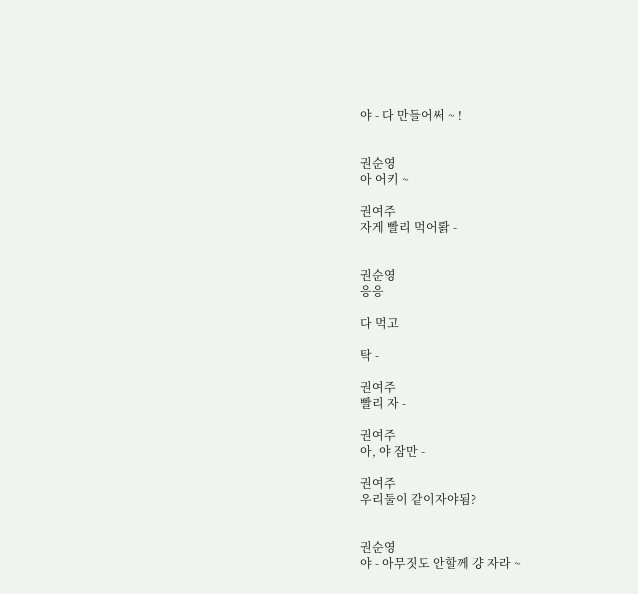야 - 다 만들어써 ~ !


권순영
아 어키 ~

권여주
자게 빨리 먹어뢁 -


권순영
응응

다 먹고

탁 -

권여주
빨리 자 -

권여주
아, 야 잠만 -

권여주
우리둘이 같이자야됨?


권순영
야 - 아무짓도 안할께 걍 자라 ~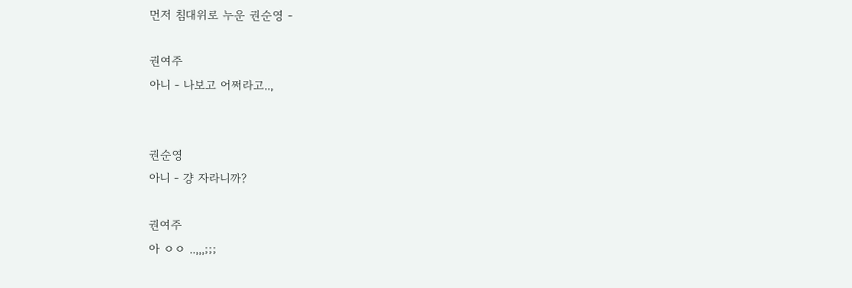먼저 침대위로 누운 권순영 -

권여주
아니 - 나보고 어쩌라고..,


권순영
아니 - 걍 자라니까?

권여주
아 ㅇㅇ ..,,,;;;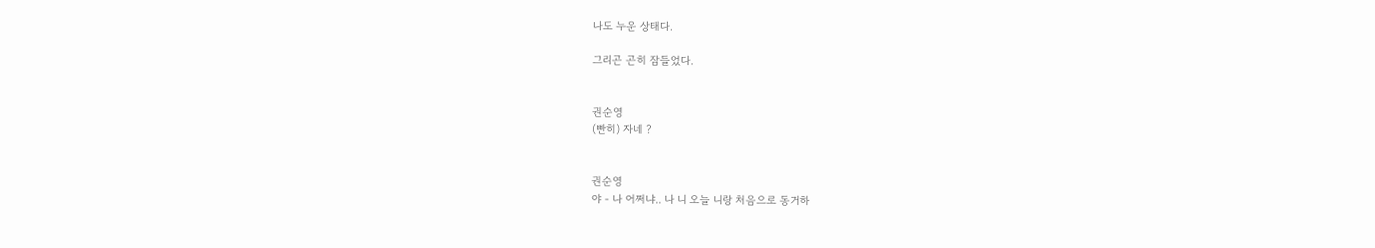나도 누운 상태다.

그리곤 곤히 잠들었다.


권순영
(빤히) 자네 ?


권순영
야 - 나 어쩌냐.. 나 니 오늘 니랑 처음으로 동거하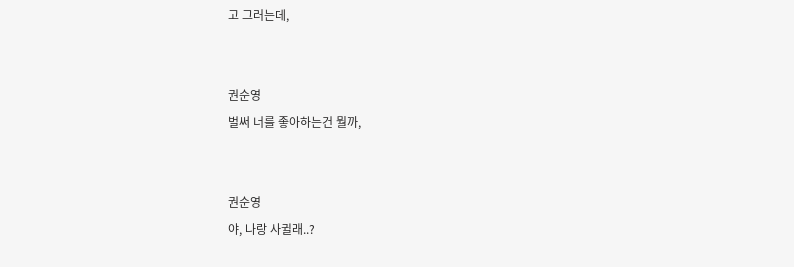고 그러는데,


권순영
벌써 너를 좋아하는건 뭘까,


권순영
야, 나랑 사귈래..?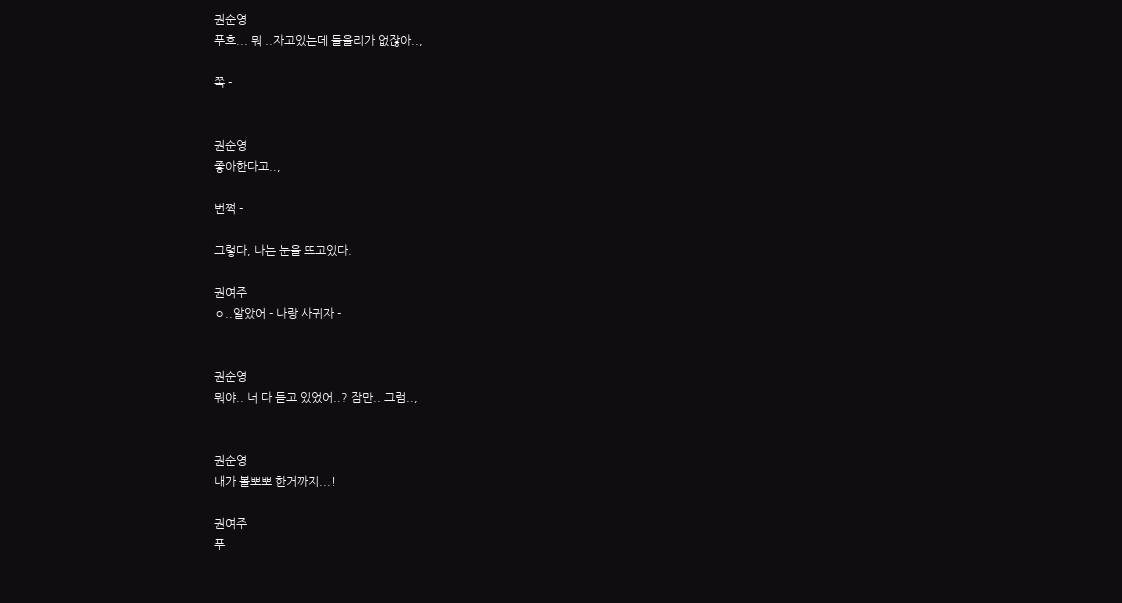권순영
푸흐... 뭐 ..자고있는데 들을리가 없잖아..,

쪽 -


권순영
좋아한다고..,

번쩍 -

그렇다, 나는 눈을 뜨고있다.

권여주
ㅇ..알았어 - 나랑 사귀자 -


권순영
뭐야.. 너 다 듣고 있었어..? 잠만.. 그럼..,


권순영
내가 볼뽀뽀 한거까지...!

권여주
푸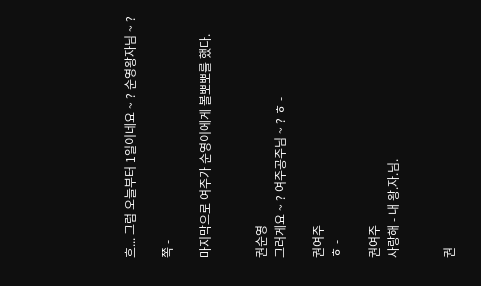흐... 그럼 오늘부터 1일이네요 ~ ? 순영왕자님 ~ ?

쪽 -

마지막으로 여주가 순영이에게 볼뽀뽀를 했다.


권순영
그러게요 ~ ? 여주공주님 ~ ? ㅎ -

권여주
ㅎ -

권여주
사랑해 - 내 왕.자.님.


권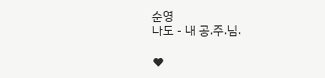순영
나도 - 내 공.주.님.

♥